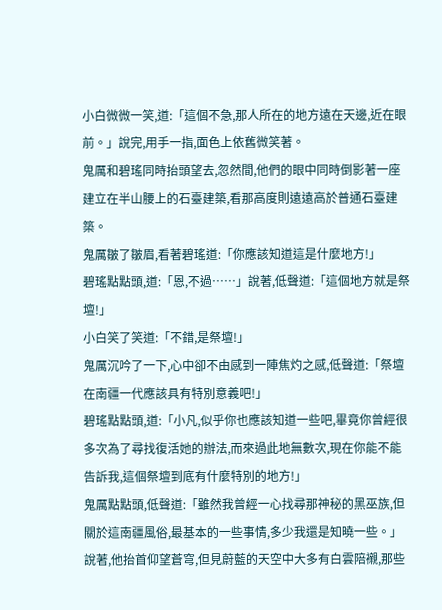小白微微一笑,道:「這個不急,那人所在的地方遠在天邊,近在眼前。」說完,用手一指,面色上依舊微笑著。
鬼厲和碧瑤同時抬頭望去,忽然間,他們的眼中同時倒影著一座建立在半山腰上的石臺建築,看那高度則遠遠高於普通石臺建築。
鬼厲皺了皺眉,看著碧瑤道:「你應該知道這是什麼地方!」
碧瑤點點頭,道:「恩,不過……」說著,低聲道:「這個地方就是祭壇!」
小白笑了笑道:「不錯,是祭壇!」
鬼厲沉吟了一下,心中卻不由感到一陣焦灼之感,低聲道:「祭壇在南疆一代應該具有特別意義吧!」
碧瑤點點頭,道:「小凡,似乎你也應該知道一些吧,畢竟你曾經很多次為了尋找復活她的辦法,而來過此地無數次,現在你能不能告訴我,這個祭壇到底有什麼特別的地方!」
鬼厲點點頭,低聲道:「雖然我曾經一心找尋那神秘的黑巫族,但關於這南疆風俗,最基本的一些事情,多少我還是知曉一些。」
說著,他抬首仰望蒼穹,但見蔚藍的天空中大多有白雲陪襯,那些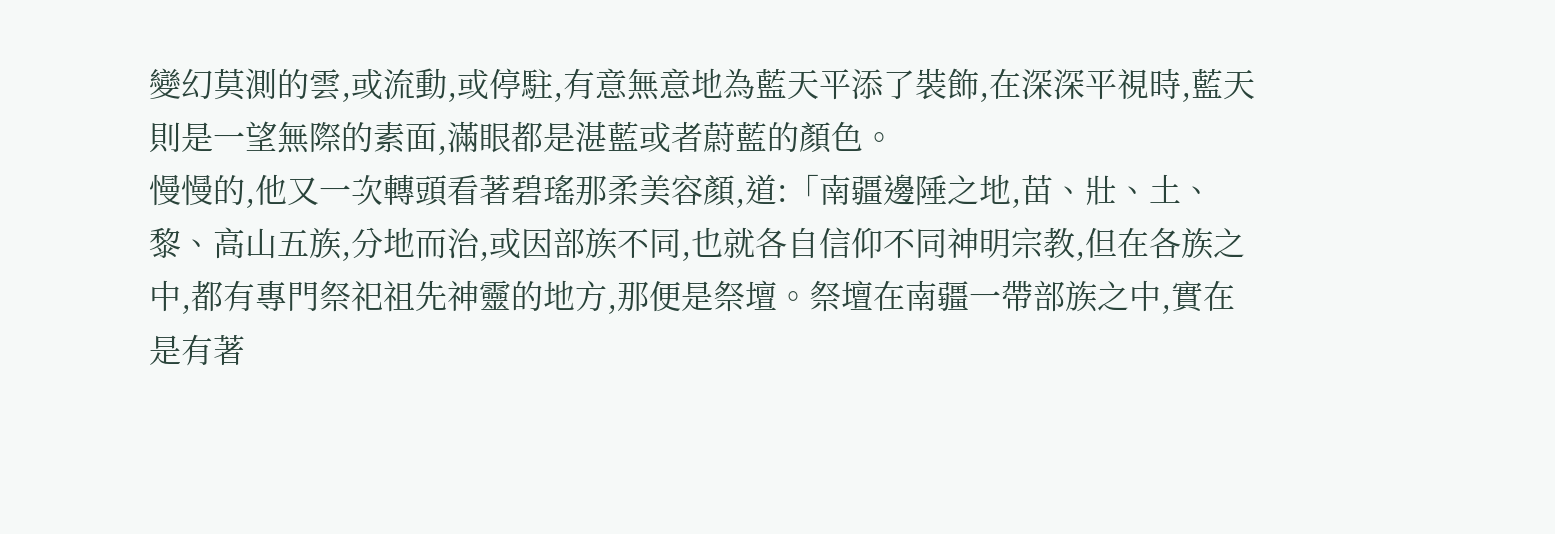變幻莫測的雲,或流動,或停駐,有意無意地為藍天平添了裝飾,在深深平視時,藍天則是一望無際的素面,滿眼都是湛藍或者蔚藍的顏色。
慢慢的,他又一次轉頭看著碧瑤那柔美容顏,道:「南疆邊陲之地,苗、壯、土、黎、高山五族,分地而治,或因部族不同,也就各自信仰不同神明宗教,但在各族之中,都有專門祭祀祖先神靈的地方,那便是祭壇。祭壇在南疆一帶部族之中,實在是有著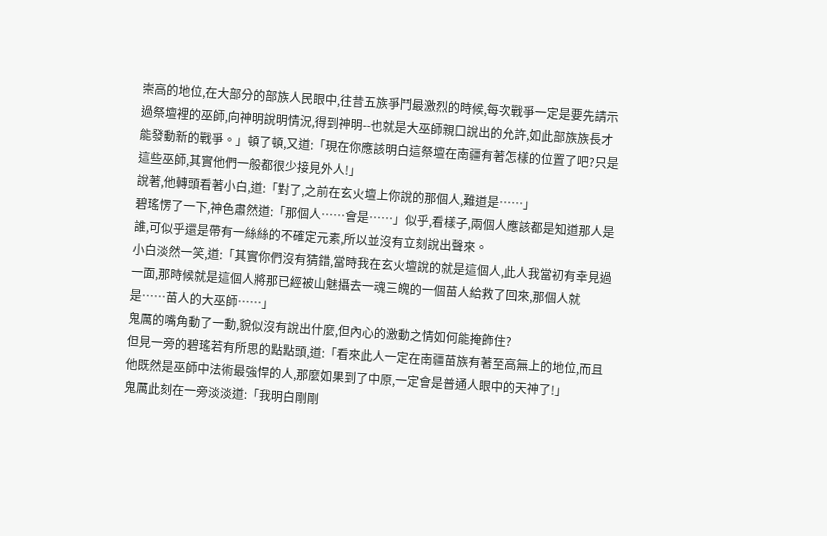崇高的地位,在大部分的部族人民眼中,往昔五族爭鬥最激烈的時候,每次戰爭一定是要先請示過祭壇裡的巫師,向神明說明情況,得到神明--也就是大巫師親口說出的允許,如此部族族長才能發動新的戰爭。」頓了頓,又道:「現在你應該明白這祭壇在南疆有著怎樣的位置了吧?只是這些巫師,其實他們一般都很少接見外人!」
說著,他轉頭看著小白,道:「對了,之前在玄火壇上你說的那個人,難道是……」
碧瑤愣了一下,神色肅然道:「那個人……會是……」似乎,看樣子,兩個人應該都是知道那人是誰,可似乎還是帶有一絲絲的不確定元素,所以並沒有立刻說出聲來。
小白淡然一笑,道:「其實你們沒有猜錯,當時我在玄火壇說的就是這個人,此人我當初有幸見過一面,那時候就是這個人將那已經被山魅攝去一魂三魄的一個苗人給救了回來,那個人就是……苗人的大巫師……」
鬼厲的嘴角動了一動,貌似沒有說出什麼,但內心的激動之情如何能掩飾住?
但見一旁的碧瑤若有所思的點點頭,道:「看來此人一定在南疆苗族有著至高無上的地位,而且他既然是巫師中法術最強悍的人,那麼如果到了中原,一定會是普通人眼中的天神了!」
鬼厲此刻在一旁淡淡道:「我明白剛剛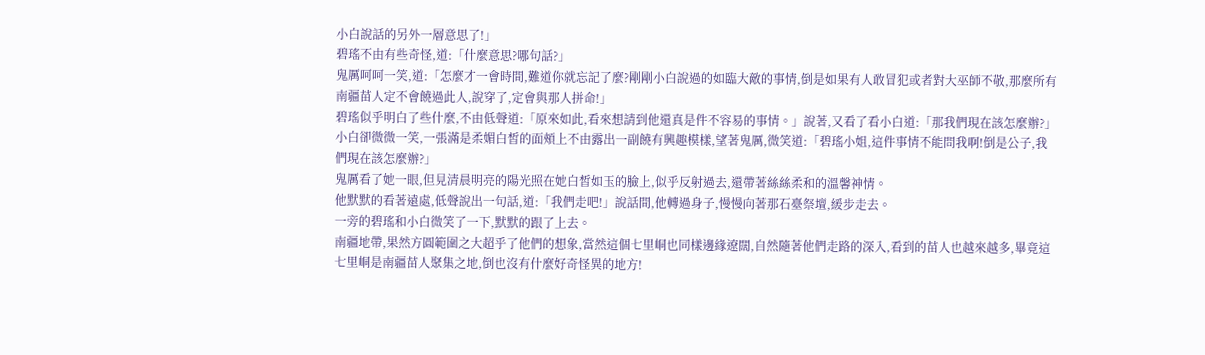小白說話的另外一層意思了!」
碧瑤不由有些奇怪,道:「什麼意思?哪句話?」
鬼厲呵呵一笑,道:「怎麼才一會時間,難道你就忘記了麼?剛剛小白說過的如臨大敵的事情,倒是如果有人敢冒犯或者對大巫師不敬,那麼所有南疆苗人定不會饒過此人,說穿了,定會與那人拼命!」
碧瑤似乎明白了些什麼,不由低聲道:「原來如此,看來想請到他還真是件不容易的事情。」說著,又看了看小白道:「那我們現在該怎麼辦?」
小白卻微微一笑,一張滿是柔媚白皙的面頰上不由露出一副饒有興趣模樣,望著鬼厲,微笑道:「碧瑤小姐,這件事情不能問我啊!倒是公子,我們現在該怎麼辦?」
鬼厲看了她一眼,但見清晨明亮的陽光照在她白皙如玉的臉上,似乎反射過去,還帶著絲絲柔和的溫馨神情。
他默默的看著遠處,低聲說出一句話,道:「我們走吧!」說話間,他轉過身子,慢慢向著那石臺祭壇,緩步走去。
一旁的碧瑤和小白微笑了一下,默默的跟了上去。
南疆地帶,果然方圓範圍之大超乎了他們的想象,當然這個七里峒也同樣邊緣遼闊,自然隨著他們走路的深入,看到的苗人也越來越多,畢竟這七里峒是南疆苗人聚集之地,倒也沒有什麼好奇怪異的地方!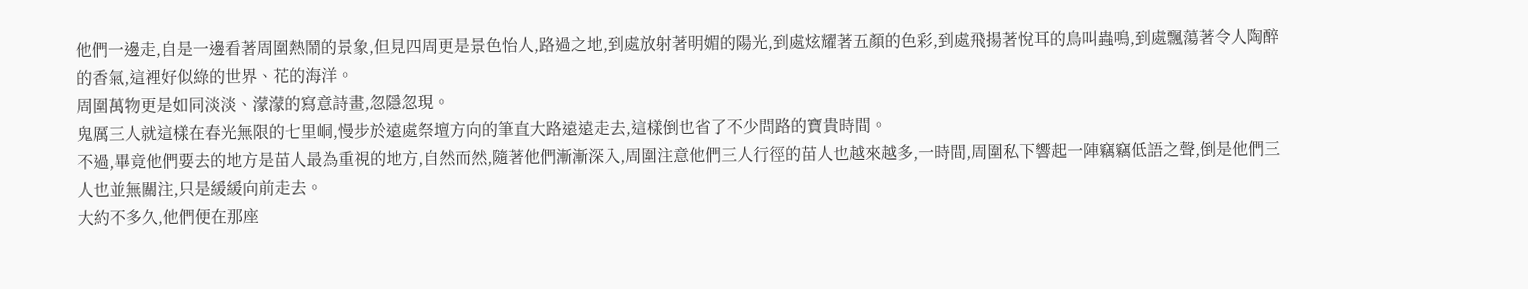他們一邊走,自是一邊看著周圍熱鬧的景象,但見四周更是景色怡人,路過之地,到處放射著明媚的陽光,到處炫耀著五顏的色彩,到處飛揚著悅耳的鳥叫蟲鳴,到處飄蕩著令人陶醉的香氣,這裡好似綠的世界、花的海洋。
周圍萬物更是如同淡淡、濛濛的寫意詩畫,忽隱忽現。
鬼厲三人就這樣在春光無限的七里峒,慢步於遠處祭壇方向的筆直大路遠遠走去,這樣倒也省了不少問路的寶貴時間。
不過,畢竟他們要去的地方是苗人最為重視的地方,自然而然,隨著他們漸漸深入,周圍注意他們三人行徑的苗人也越來越多,一時間,周圍私下響起一陣竊竊低語之聲,倒是他們三人也並無關注,只是緩緩向前走去。
大約不多久,他們便在那座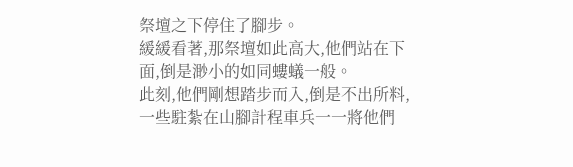祭壇之下停住了腳步。
緩緩看著,那祭壇如此高大,他們站在下面,倒是渺小的如同螻蟻一般。
此刻,他們剛想踏步而入,倒是不出所料,一些駐紮在山腳計程車兵一一將他們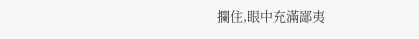攔住,眼中充滿鄙夷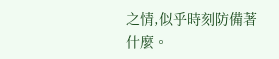之情,似乎時刻防備著什麼。